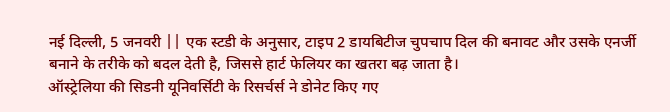नई दिल्ली, 5 जनवरी || एक स्टडी के अनुसार, टाइप 2 डायबिटीज चुपचाप दिल की बनावट और उसके एनर्जी बनाने के तरीके को बदल देती है, जिससे हार्ट फेलियर का खतरा बढ़ जाता है।
ऑस्ट्रेलिया की सिडनी यूनिवर्सिटी के रिसर्चर्स ने डोनेट किए गए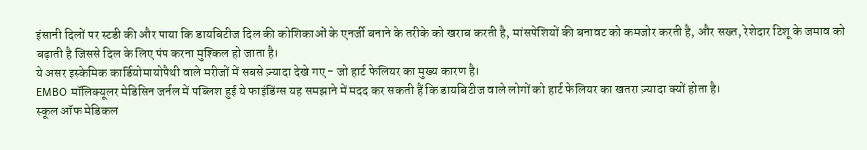इंसानी दिलों पर स्टडी की और पाया कि डायबिटीज दिल की कोशिकाओं के एनर्जी बनाने के तरीके को खराब करती है, मांसपेशियों की बनावट को कमजोर करती है, और सख्त, रेशेदार टिशू के जमाव को बढ़ाती है जिससे दिल के लिए पंप करना मुश्किल हो जाता है।
ये असर इस्केमिक कार्डियोमायोपैथी वाले मरीजों में सबसे ज़्यादा देखे गए - जो हार्ट फेलियर का मुख्य कारण है।
EMBO मॉलिक्यूलर मेडिसिन जर्नल में पब्लिश हुई ये फाइंडिंग्स यह समझाने में मदद कर सकती हैं कि डायबिटीज वाले लोगों को हार्ट फेलियर का खतरा ज़्यादा क्यों होता है।
स्कूल ऑफ मेडिकल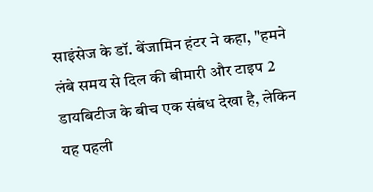साइंसेज के डॉ. बेंजामिन हंटर ने कहा, "हमने लंबे समय से दिल की बीमारी और टाइप 2 डायबिटीज के बीच एक संबंध देखा है, लेकिन यह पहली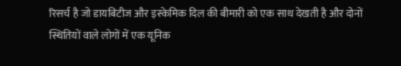रिसर्च है जो डायबिटीज और इस्केमिक दिल की बीमारी को एक साथ देखती है और दोनों स्थितियों वाले लोगों में एक यूनिक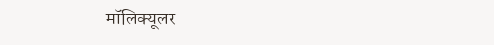मॉलिक्यूलर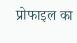प्रोफाइल का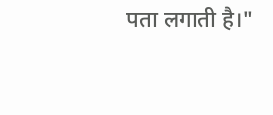पता लगाती है।"